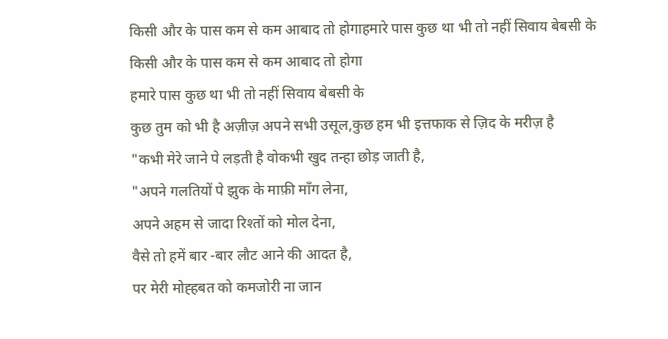किसी और के पास कम से कम आबाद तो होगाहमारे पास कुछ था भी तो नहीं सिवाय बेबसी के
किसी और के पास कम से कम आबाद तो होगा
हमारे पास कुछ था भी तो नहीं सिवाय बेबसी के
कुछ तुम को भी है अज़ीज़ अपने सभी उसूल,कुछ हम भी इत्तफाक से ज़िद के मरीज़ है
"कभी मेरे जाने पे लड़ती है वोकभी खुद तन्हा छोड़ जाती है,
"अपने गलतियों पे झुक के माफ़ी माँग लेना,
अपने अहम से जादा रिश्तों को मोल देना,
वैसे तो हमें बार -बार लौट आने की आदत है,
पर मेरी मोह्हबत को कमजोरी ना जान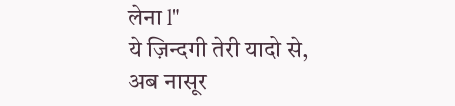लेना l"
ये ज़िन्दगी तेरी यादो से,
अब नासूर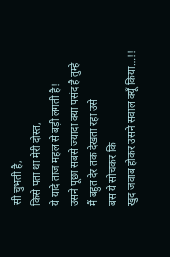सी चुभती है,
किसे पता था मेरी दोस्त,
ये यादे ताज महल से बड़ी लगती है!
उसने पूछा सबसे ज्यादा क्या पसंद है तुम्हे
मैं बहुत देर तक देखता रहा उसे
बस ये सोचकर कि
खुद जवाब होकर उसने सवाल क्यूँ किया…!!